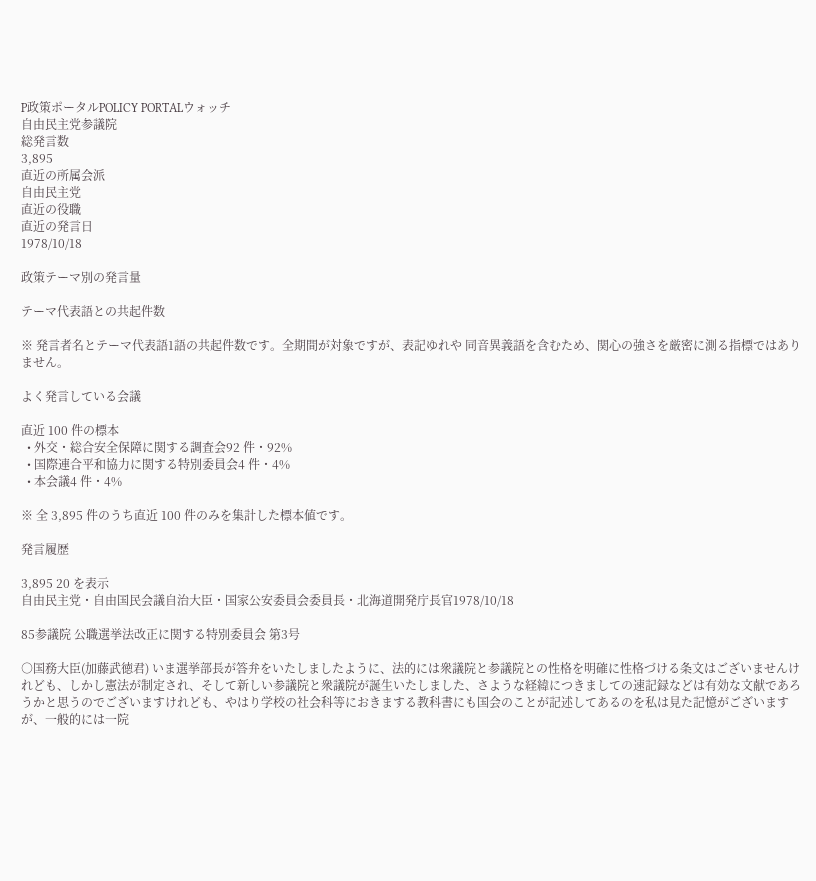P政策ポータルPOLICY PORTALウォッチ
自由民主党参議院
総発言数
3,895
直近の所属会派
自由民主党
直近の役職
直近の発言日
1978/10/18

政策テーマ別の発言量

テーマ代表語との共起件数

※ 発言者名とテーマ代表語1語の共起件数です。全期間が対象ですが、表記ゆれや 同音異義語を含むため、関心の強さを厳密に測る指標ではありません。

よく発言している会議

直近 100 件の標本
  • 外交・総合安全保障に関する調査会92 件・92%
  • 国際連合平和協力に関する特別委員会4 件・4%
  • 本会議4 件・4%

※ 全 3,895 件のうち直近 100 件のみを集計した標本値です。

発言履歴

3,895 20 を表示
自由民主党・自由国民会議自治大臣・国家公安委員会委員長・北海道開発庁長官1978/10/18

85参議院 公職選挙法改正に関する特別委員会 第3号

○国務大臣(加藤武徳君) いま選挙部長が答弁をいたしましたように、法的には衆議院と参議院との性格を明確に性格づける条文はございませんけれども、しかし憲法が制定され、そして新しい参議院と衆議院が誕生いたしました、さような経緯につきましての速記録などは有効な文献であろうかと思うのでございますけれども、やはり学校の社会科等におきまする教科書にも国会のことが記述してあるのを私は見た記憶がございますが、一般的には一院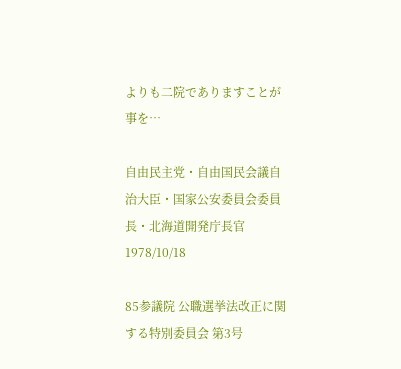よりも二院でありますことが事を…

自由民主党・自由国民会議自治大臣・国家公安委員会委員長・北海道開発庁長官1978/10/18

85参議院 公職選挙法改正に関する特別委員会 第3号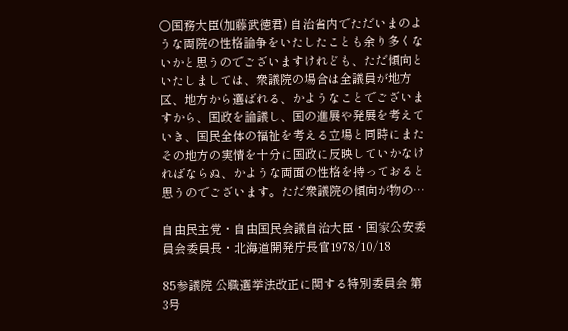○国務大臣(加藤武徳君) 自治省内でただいまのような両院の性格論争をいたしたことも余り多くないかと思うのでございますけれども、ただ傾向といたしましては、衆議院の場合は全議員が地方区、地方から選ばれる、かようなことでございますから、国政を論議し、国の進展や発展を考えていき、国民全体の福祉を考える立場と同時にまたその地方の実情を十分に国政に反映していかなければならぬ、かような両面の性格を持っておると思うのでございます。ただ衆議院の傾向が物の…

自由民主党・自由国民会議自治大臣・国家公安委員会委員長・北海道開発庁長官1978/10/18

85参議院 公職選挙法改正に関する特別委員会 第3号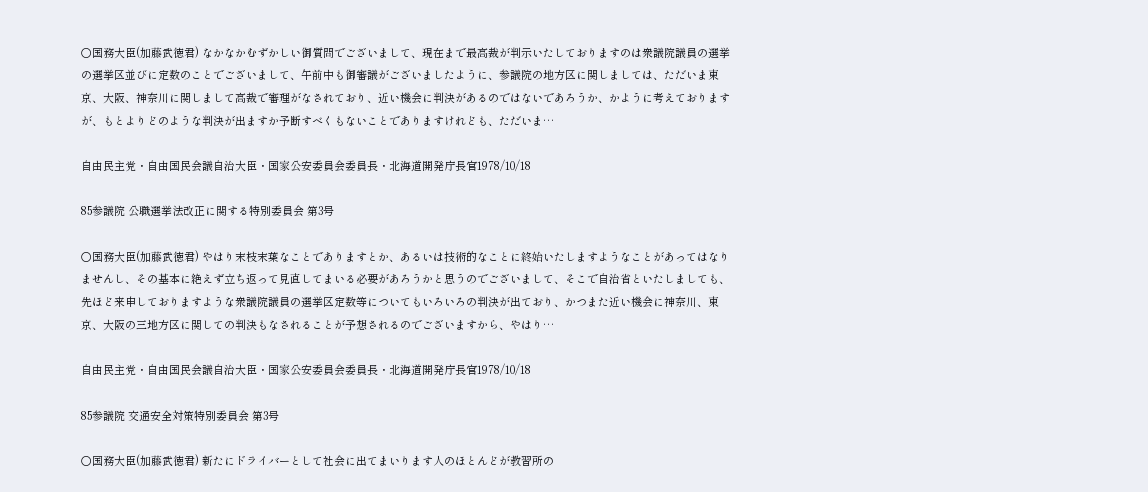○国務大臣(加藤武徳君) なかなかむずかしい御質問でございまして、現在まで最高裁が判示いたしておりますのは衆議院議員の選挙の選挙区並びに定数のことでございまして、午前中も御審議がございましたように、参議院の地方区に関しましては、ただいま東京、大阪、神奈川に関しまして高裁で審理がなされており、近い機会に判決があるのではないであろうか、かように考えておりますが、もとよりどのような判決が出ますか予断すべくもないことでありますけれども、ただいま…

自由民主党・自由国民会議自治大臣・国家公安委員会委員長・北海道開発庁長官1978/10/18

85参議院 公職選挙法改正に関する特別委員会 第3号

○国務大臣(加藤武徳君) やはり末枝末葉なことでありますとか、あるいは技術的なことに終始いたしますようなことがあってはなりませんし、その基本に絶えず立ち返って見直してまいる必要があろうかと思うのでございまして、そこで自治省といたしましても、先ほど来申しておりますような衆議院議員の選挙区定数等についてもいろいろの判決が出ており、かつまた近い機会に神奈川、東京、大阪の三地方区に関しての判決もなされることが予想されるのでございますから、やはり…

自由民主党・自由国民会議自治大臣・国家公安委員会委員長・北海道開発庁長官1978/10/18

85参議院 交通安全対策特別委員会 第3号

○国務大臣(加藤武徳君) 新たにドライバーとして社会に出てまいります人のほとんどが教習所の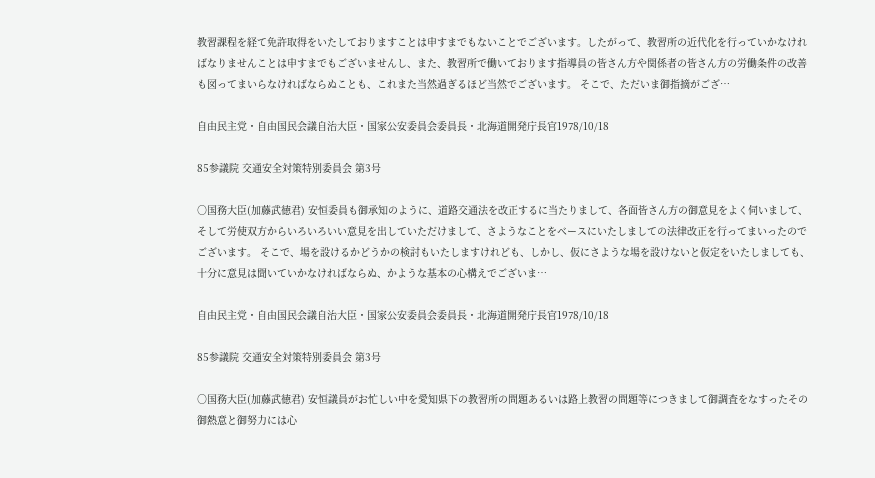教習課程を経て免許取得をいたしておりますことは申すまでもないことでございます。したがって、教習所の近代化を行っていかなければなりませんことは申すまでもございませんし、また、教習所で働いております指導員の皆さん方や関係者の皆さん方の労働条件の改善も図ってまいらなければならぬことも、これまた当然過ぎるほど当然でございます。 そこで、ただいま御指摘がござ…

自由民主党・自由国民会議自治大臣・国家公安委員会委員長・北海道開発庁長官1978/10/18

85参議院 交通安全対策特別委員会 第3号

○国務大臣(加藤武徳君) 安恒委員も御承知のように、道路交通法を改正するに当たりまして、各面皆さん方の御意見をよく伺いまして、そして労使双方からいろいろいい意見を出していただけまして、さようなことをベースにいたしましての法律改正を行ってまいったのでございます。 そこで、場を設けるかどうかの検討もいたしますけれども、しかし、仮にさような場を設けないと仮定をいたしましても、十分に意見は聞いていかなければならぬ、かような基本の心構えでございま…

自由民主党・自由国民会議自治大臣・国家公安委員会委員長・北海道開発庁長官1978/10/18

85参議院 交通安全対策特別委員会 第3号

○国務大臣(加藤武徳君) 安恒議員がお忙しい中を愛知県下の教習所の問題あるいは路上教習の問題等につきまして御調査をなすったその御熱意と御努力には心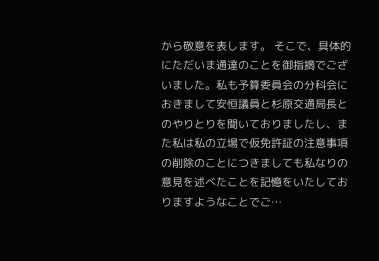から敬意を表します。 そこで、具体的にただいま通達のことを御指摘でございました。私も予算委員会の分科会におきまして安恒議員と杉原交通局長とのやりとりを聞いておりましたし、また私は私の立場で仮免許証の注意事項の削除のことにつきましても私なりの意見を述べたことを記憶をいたしておりますようなことでご…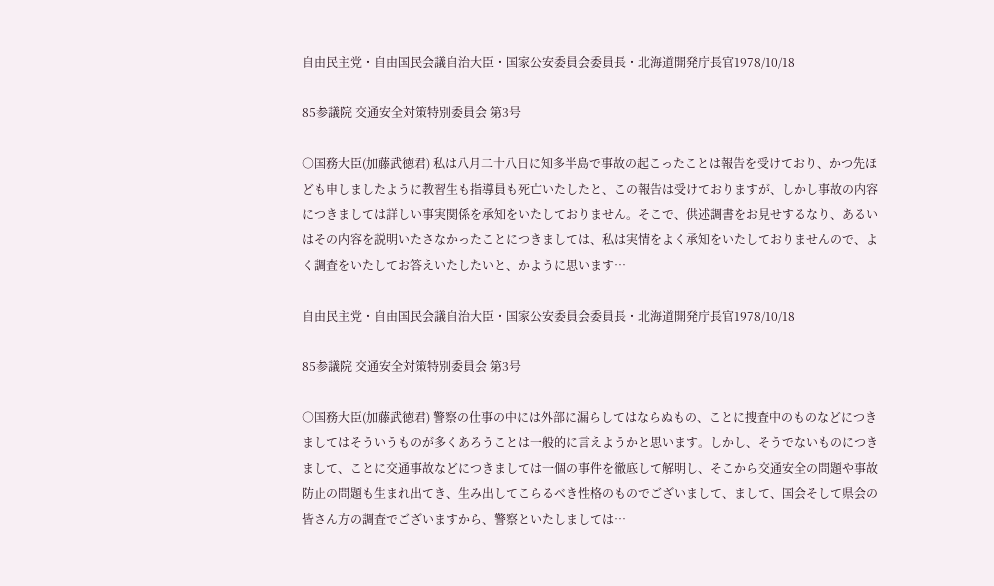自由民主党・自由国民会議自治大臣・国家公安委員会委員長・北海道開発庁長官1978/10/18

85参議院 交通安全対策特別委員会 第3号

○国務大臣(加藤武徳君) 私は八月二十八日に知多半島で事故の起こったことは報告を受けており、かつ先ほども申しましたように教習生も指導員も死亡いたしたと、この報告は受けておりますが、しかし事故の内容につきましては詳しい事実関係を承知をいたしておりません。そこで、供述調書をお見せするなり、あるいはその内容を説明いたさなかったことにつきましては、私は実情をよく承知をいたしておりませんので、よく調査をいたしてお答えいたしたいと、かように思います…

自由民主党・自由国民会議自治大臣・国家公安委員会委員長・北海道開発庁長官1978/10/18

85参議院 交通安全対策特別委員会 第3号

○国務大臣(加藤武徳君) 警察の仕事の中には外部に漏らしてはならぬもの、ことに捜査中のものなどにつきましてはそういうものが多くあろうことは一般的に言えようかと思います。しかし、そうでないものにつきまして、ことに交通事故などにつきましては一個の事件を徹底して解明し、そこから交通安全の問題や事故防止の問題も生まれ出てき、生み出してこらるべき性格のものでございまして、まして、国会そして県会の皆さん方の調査でございますから、警察といたしましては…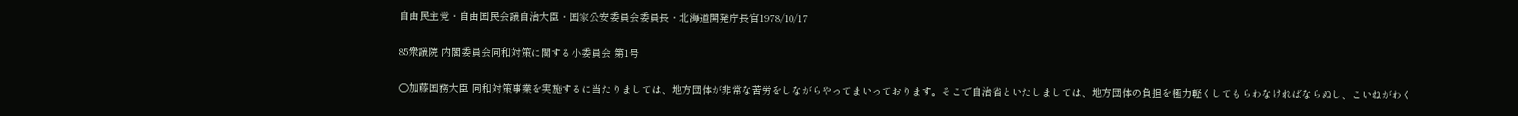自由民主党・自由国民会議自治大臣・国家公安委員会委員長・北海道開発庁長官1978/10/17

85衆議院 内閣委員会同和対策に関する小委員会 第1号

○加藤国務大臣 同和対策事業を実施するに当たりましては、地方団体が非常な苦労をしながらやってまいっております。そこで自治省といたしましては、地方団体の負担を極力軽くしてもらわなければならぬし、こいねがわく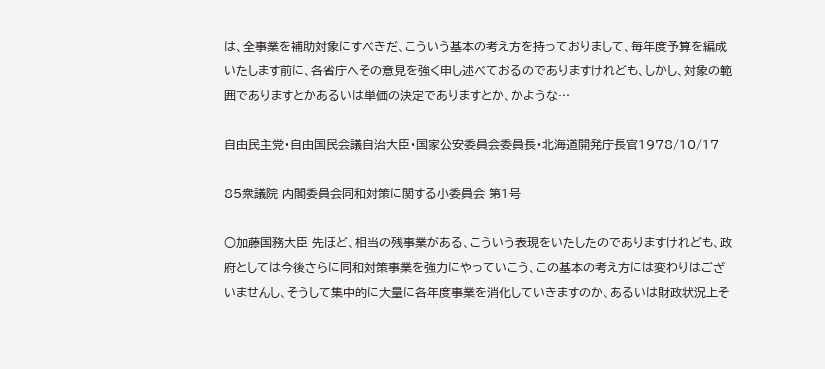は、全事業を補助対象にすべきだ、こういう基本の考え方を持っておりまして、毎年度予算を編成いたします前に、各省庁へその意見を強く申し述べておるのでありますけれども、しかし、対象の範囲でありますとかあるいは単価の決定でありますとか、かような…

自由民主党・自由国民会議自治大臣・国家公安委員会委員長・北海道開発庁長官1978/10/17

85衆議院 内閣委員会同和対策に関する小委員会 第1号

○加藤国務大臣 先ほど、相当の残事業がある、こういう表現をいたしたのでありますけれども、政府としては今後さらに同和対策事業を強力にやっていこう、この基本の考え方には変わりはございませんし、そうして集中的に大量に各年度事業を消化していきますのか、あるいは財政状況上そ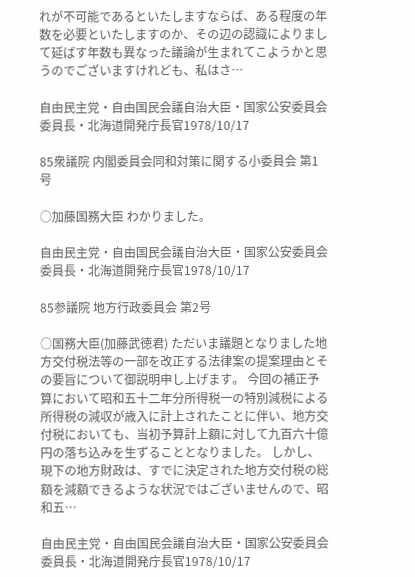れが不可能であるといたしますならば、ある程度の年数を必要といたしますのか、その辺の認識によりまして延ばす年数も異なった議論が生まれてこようかと思うのでございますけれども、私はさ…

自由民主党・自由国民会議自治大臣・国家公安委員会委員長・北海道開発庁長官1978/10/17

85衆議院 内閣委員会同和対策に関する小委員会 第1号

○加藤国務大臣 わかりました。

自由民主党・自由国民会議自治大臣・国家公安委員会委員長・北海道開発庁長官1978/10/17

85参議院 地方行政委員会 第2号

○国務大臣(加藤武徳君) ただいま議題となりました地方交付税法等の一部を改正する法律案の提案理由とその要旨について御説明申し上げます。 今回の補正予算において昭和五十二年分所得税一の特別減税による所得税の減収が歳入に計上されたことに伴い、地方交付税においても、当初予算計上額に対して九百六十億円の落ち込みを生ずることとなりました。 しかし、現下の地方財政は、すでに決定された地方交付税の総額を減額できるような状況ではございませんので、昭和五…

自由民主党・自由国民会議自治大臣・国家公安委員会委員長・北海道開発庁長官1978/10/17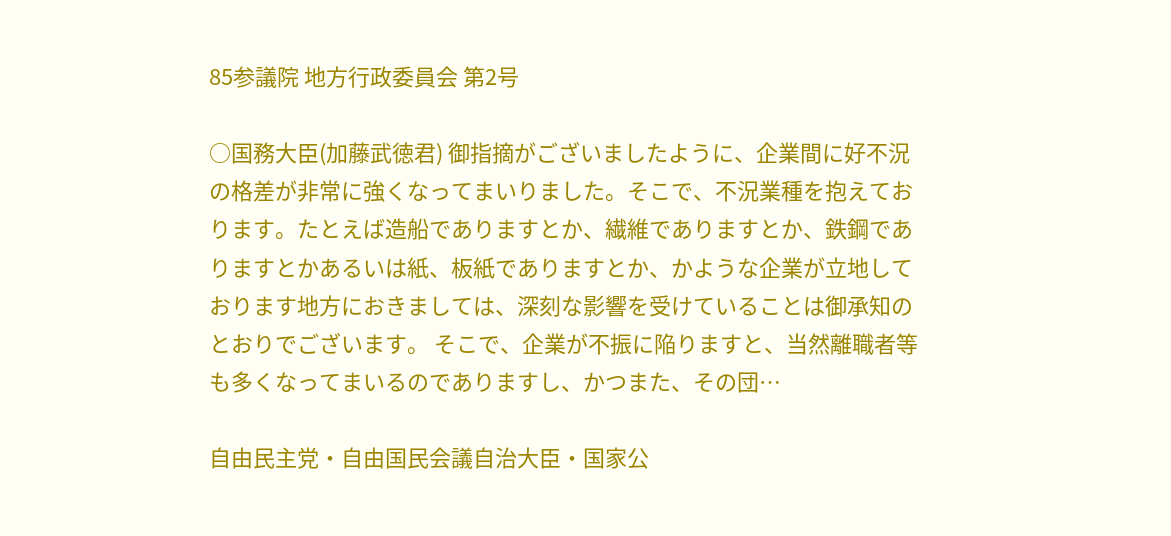85参議院 地方行政委員会 第2号

○国務大臣(加藤武徳君) 御指摘がございましたように、企業間に好不況の格差が非常に強くなってまいりました。そこで、不況業種を抱えております。たとえば造船でありますとか、繊維でありますとか、鉄鋼でありますとかあるいは紙、板紙でありますとか、かような企業が立地しております地方におきましては、深刻な影響を受けていることは御承知のとおりでございます。 そこで、企業が不振に陥りますと、当然離職者等も多くなってまいるのでありますし、かつまた、その団…

自由民主党・自由国民会議自治大臣・国家公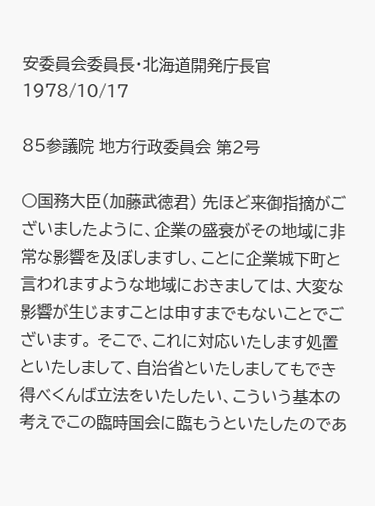安委員会委員長・北海道開発庁長官1978/10/17

85参議院 地方行政委員会 第2号

○国務大臣(加藤武徳君) 先ほど来御指摘がございましたように、企業の盛衰がその地域に非常な影響を及ぼしますし、ことに企業城下町と言われますような地域におきましては、大変な影響が生じますことは申すまでもないことでございます。 そこで、これに対応いたします処置といたしまして、自治省といたしましてもでき得べくんば立法をいたしたい、こういう基本の考えでこの臨時国会に臨もうといたしたのであ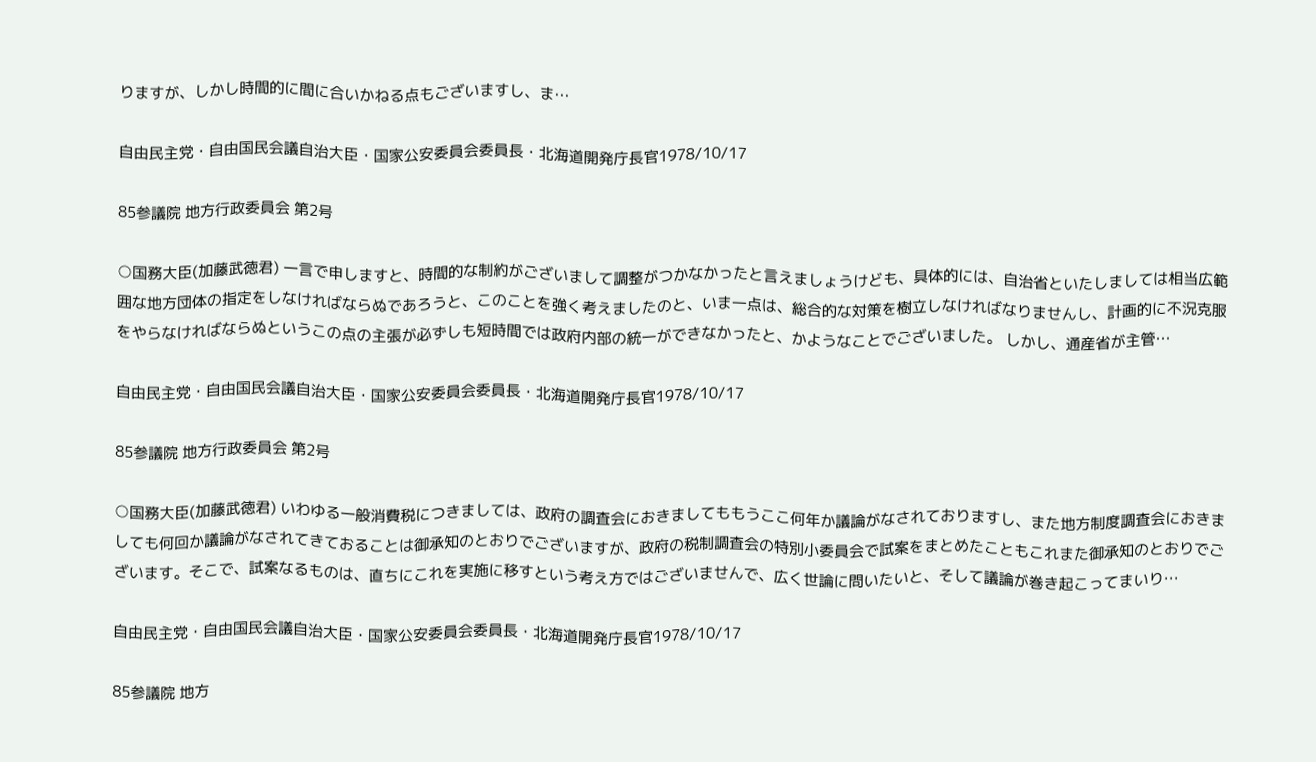りますが、しかし時間的に間に合いかねる点もございますし、ま…

自由民主党・自由国民会議自治大臣・国家公安委員会委員長・北海道開発庁長官1978/10/17

85参議院 地方行政委員会 第2号

○国務大臣(加藤武徳君) 一言で申しますと、時間的な制約がございまして調整がつかなかったと言えましょうけども、具体的には、自治省といたしましては相当広範囲な地方団体の指定をしなければならぬであろうと、このことを強く考えましたのと、いま一点は、総合的な対策を樹立しなければなりませんし、計画的に不況克服をやらなければならぬというこの点の主張が必ずしも短時間では政府内部の統一ができなかったと、かようなことでございました。 しかし、通産省が主管…

自由民主党・自由国民会議自治大臣・国家公安委員会委員長・北海道開発庁長官1978/10/17

85参議院 地方行政委員会 第2号

○国務大臣(加藤武徳君) いわゆる一般消費税につきましては、政府の調査会におきましてももうここ何年か議論がなされておりますし、また地方制度調査会におきましても何回か議論がなされてきておることは御承知のとおりでございますが、政府の税制調査会の特別小委員会で試案をまとめたこともこれまた御承知のとおりでございます。そこで、試案なるものは、直ちにこれを実施に移すという考え方ではございませんで、広く世論に問いたいと、そして議論が巻き起こってまいり…

自由民主党・自由国民会議自治大臣・国家公安委員会委員長・北海道開発庁長官1978/10/17

85参議院 地方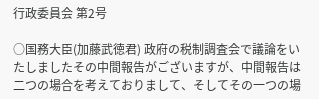行政委員会 第2号

○国務大臣(加藤武徳君) 政府の税制調査会で議論をいたしましたその中間報告がございますが、中間報告は二つの場合を考えておりまして、そしてその一つの場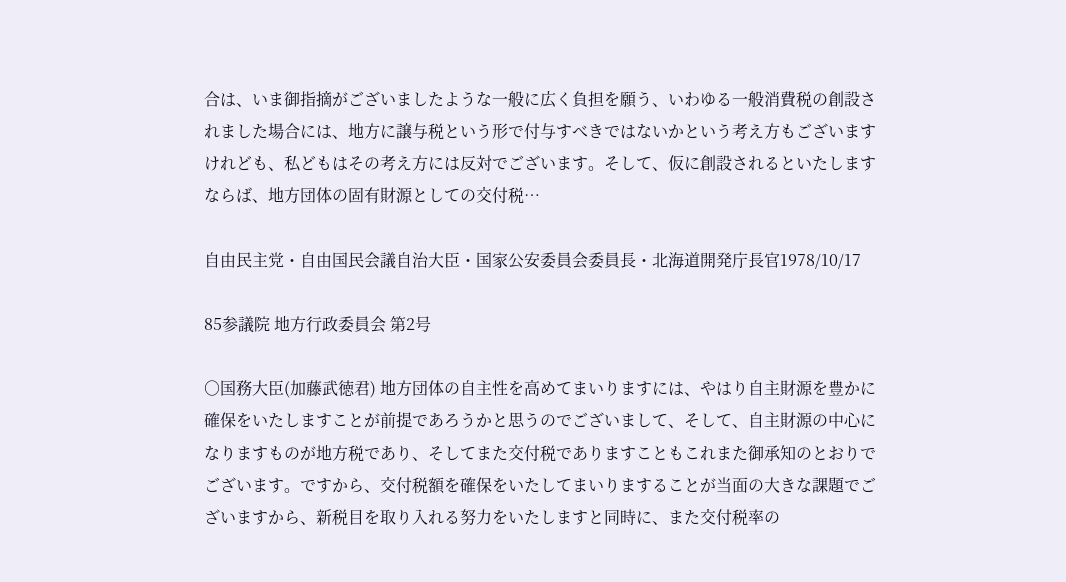合は、いま御指摘がございましたような一般に広く負担を願う、いわゆる一般消費税の創設されました場合には、地方に譲与税という形で付与すべきではないかという考え方もございますけれども、私どもはその考え方には反対でございます。そして、仮に創設されるといたしますならば、地方団体の固有財源としての交付税…

自由民主党・自由国民会議自治大臣・国家公安委員会委員長・北海道開発庁長官1978/10/17

85参議院 地方行政委員会 第2号

○国務大臣(加藤武徳君) 地方団体の自主性を高めてまいりますには、やはり自主財源を豊かに確保をいたしますことが前提であろうかと思うのでございまして、そして、自主財源の中心になりますものが地方税であり、そしてまた交付税でありますこともこれまた御承知のとおりでございます。ですから、交付税額を確保をいたしてまいりますることが当面の大きな課題でございますから、新税目を取り入れる努力をいたしますと同時に、また交付税率の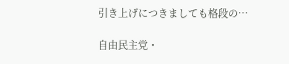引き上げにつきましても格段の…

自由民主党・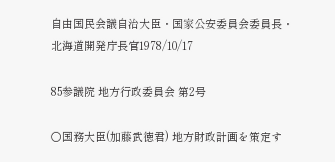自由国民会議自治大臣・国家公安委員会委員長・北海道開発庁長官1978/10/17

85参議院 地方行政委員会 第2号

○国務大臣(加藤武徳君) 地方財政計画を策定す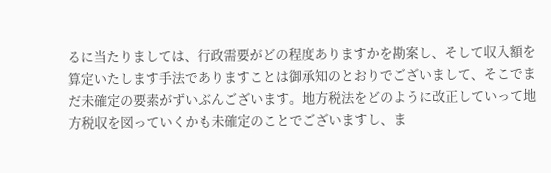るに当たりましては、行政需要がどの程度ありますかを勘案し、そして収入額を算定いたします手法でありますことは御承知のとおりでございまして、そこでまだ未確定の要素がずいぶんございます。地方税法をどのように改正していって地方税収を図っていくかも未確定のことでございますし、ま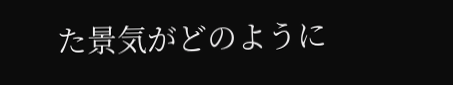た景気がどのように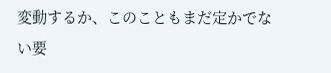変動するか、このこともまだ定かでない要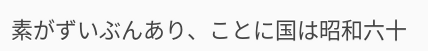素がずいぶんあり、ことに国は昭和六十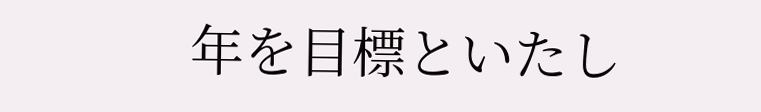年を目標といたし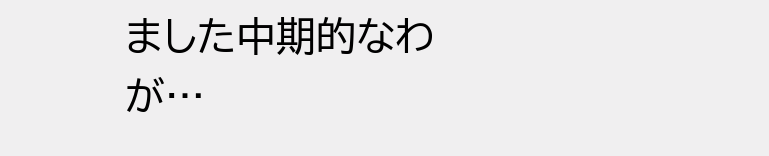ました中期的なわが…